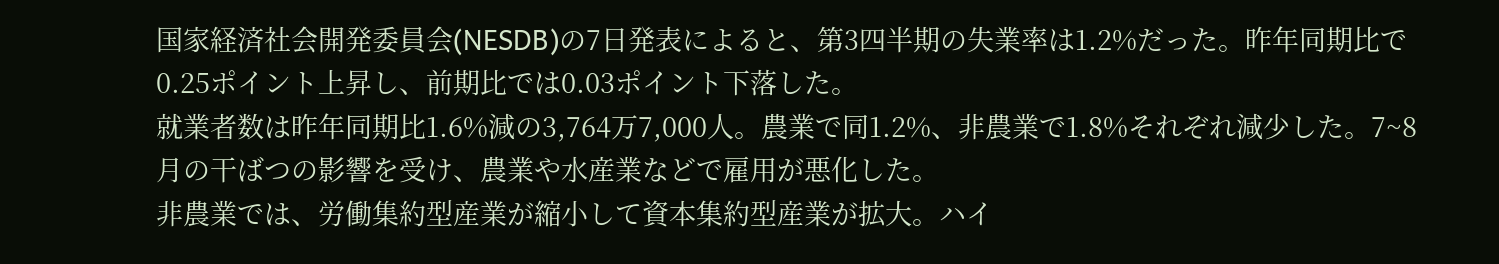国家経済社会開発委員会(NESDB)の7日発表によると、第3四半期の失業率は1.2%だった。昨年同期比で0.25ポイント上昇し、前期比では0.03ポイント下落した。
就業者数は昨年同期比1.6%減の3,764万7,000人。農業で同1.2%、非農業で1.8%それぞれ減少した。7~8月の干ばつの影響を受け、農業や水産業などで雇用が悪化した。
非農業では、労働集約型産業が縮小して資本集約型産業が拡大。ハイ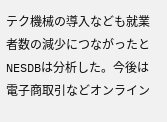テク機械の導入なども就業者数の減少につながったとNESDBは分析した。今後は電子商取引などオンライン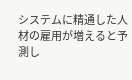システムに精通した人材の雇用が増えると予測し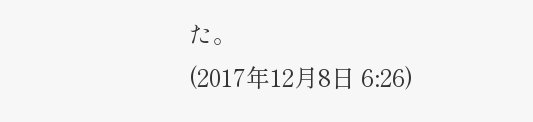た。
(2017年12月8日 6:26)